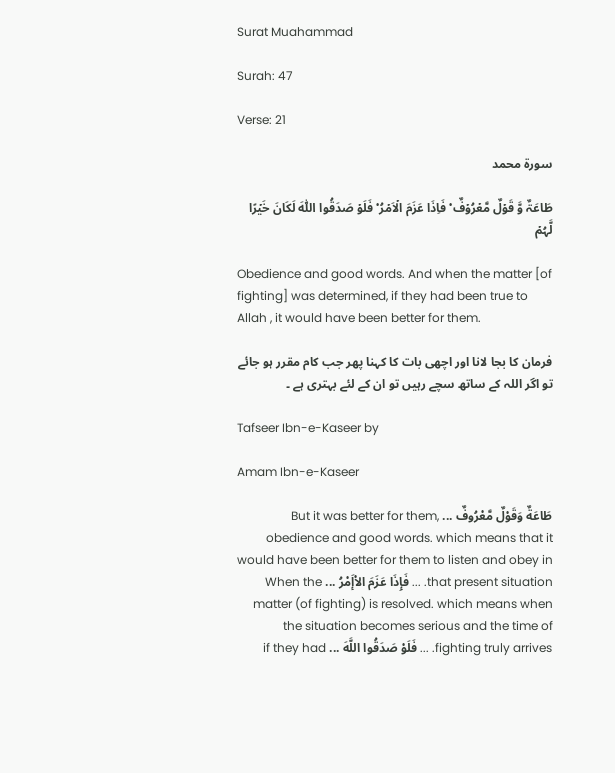Surat Muahammad

Surah: 47

Verse: 21

سورة محمد

طَاعَۃٌ وَّ قَوۡلٌ مَّعۡرُوۡفٌ ۟ فَاِذَا عَزَمَ الۡاَمۡرُ ۟ فَلَوۡ صَدَقُوا اللّٰہَ لَکَانَ خَیۡرًا لَّہُمۡ

Obedience and good words. And when the matter [of fighting] was determined, if they had been true to Allah , it would have been better for them.

فرمان کا بجا لانا اور اچھی بات کا کہنا پھر جب کام مقرر ہو جائے تو اگر اللہ کے ساتھ سچے رہیں تو ان کے لئے بہتری ہے ۔

Tafseer Ibn-e-Kaseer by

Amam Ibn-e-Kaseer

طَاعَةٌ وَقَوْلٌ مَّعْرُوفٌ ... But it was better for them, obedience and good words. which means that it would have been better for them to listen and obey in that present situation. ... فَإِذَا عَزَمَ الاْإَمْرُ ... When the matter (of fighting) is resolved. which means when the situation becomes serious and the time of fighting truly arrives. ... فَلَوْ صَدَقُوا اللَّهَ ... if they had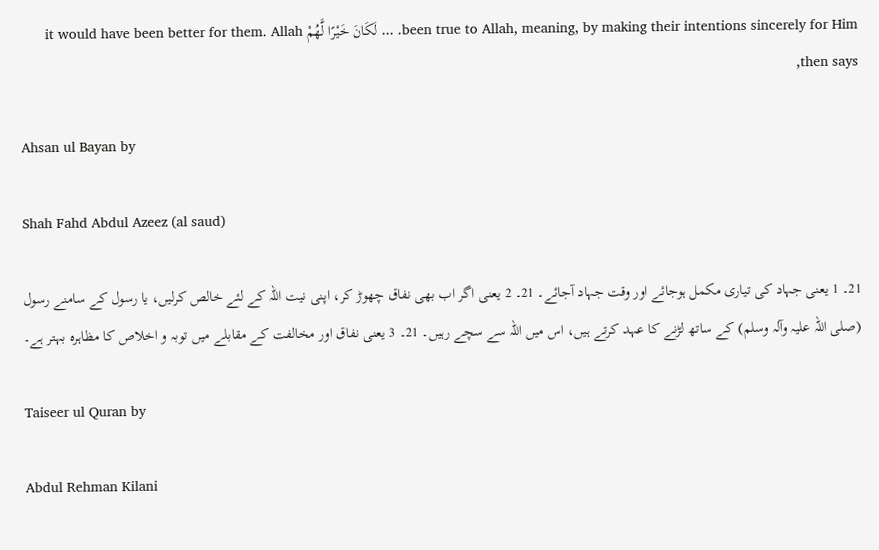been true to Allah, meaning, by making their intentions sincerely for Him. ... لَكَانَ خَيْرًا لَّهُمْ it would have been better for them. Allah then says,

Ahsan ul Bayan by

Shah Fahd Abdul Azeez (al saud)

21۔ 1 یعنی جہاد کی تیاری مکمل ہوجائے اور وقت جہاد آجائے۔ 21۔ 2 یعنی اگر اب بھی نفاق چھوڑ کر، اپنی نیت اللہ کے لئے خالص کرلیں، یا رسول کے سامنے رسول (صلی اللہ علیہ وآلہ وسلم) کے ساتھ لڑنے کا عہد کرتے ہیں، اس میں اللہ سے سچے رہیں۔ 21۔ 3 یعنی نفاق اور مخالفت کے مقابلے میں توبہ و اخلاص کا مظاہرہ بہتر ہے۔

Taiseer ul Quran by

Abdul Rehman Kilani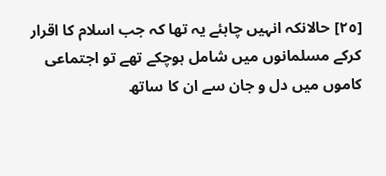[٢٥] حالانکہ انہیں چاہئے یہ تھا کہ جب اسلام کا اقرار کرکے مسلمانوں میں شامل ہوچکے تھے تو اجتماعی کاموں میں دل و جان سے ان کا ساتھ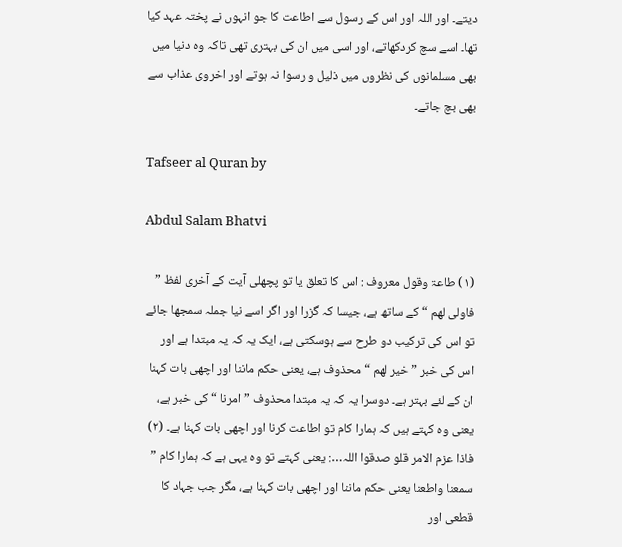دیتے۔ اور اللہ اور اس کے رسول سے اطاعت کا جو انہوں نے پختہ عہد کیا تھا۔ اسے سچ کردکھاتے، اور اسی میں ان کی بہتری تھی تاکہ وہ دنیا میں بھی مسلمانوں کی نظروں میں ذلیل و رسوا نہ ہوتے اور اخروی عذاب سے بھی بچ جاتے۔

Tafseer al Quran by

Abdul Salam Bhatvi

(١) طاعۃ وقول معروف : اس کا تعلق یا تو پچھلی آیت کے آخری لفظ ” فاولی لھم “ کے ساتھ ہے، جیسا کہ گزرا اور اگر اسے نیا جملہ سمجھا جائے تو اس کی ترکیب دو طرح سے ہوسکتی ہے، ایک یہ کہ یہ مبتدا ہے اور اس کی خبر ” خیر لھم “ محذوف ہے، یعنی حکم ماننا اور اچھی بات کہنا ان کے لئے بہتر ہے۔ دوسرا یہ کہ یہ مبتدا محذوف ” امرنا “ کی خبر ہے، یعنی وہ کہتے ہیں کہ ہمارا کام تو اطاعت کرنا اور اچھی بات کہنا ہے۔ (٢) فاذا عزم الامر قلو صدقوا اللہ…: یعنی کہتے تو وہ یہی ہے کہ ہمارا کام ” سمعنا واطعنا یعنی حکم ماننا اور اچھی بات کہنا ہے، مگر جب جہاد کا قطعی اور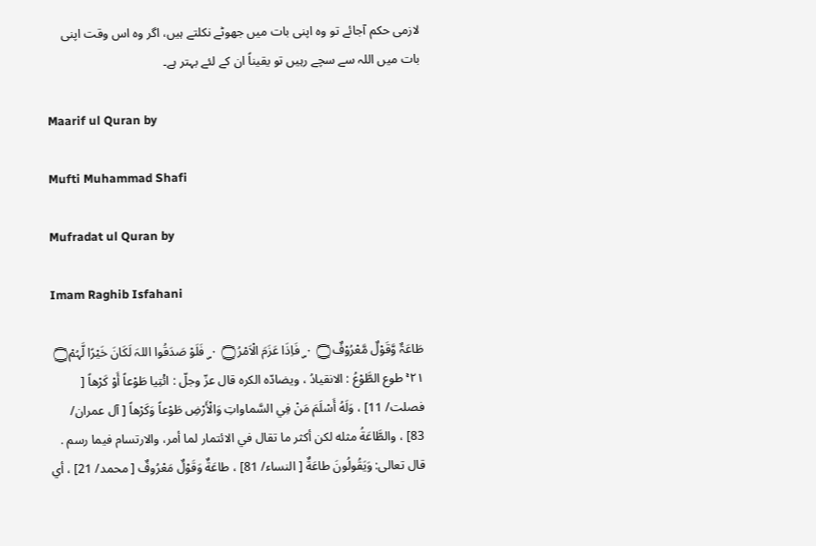لازمی حکم آجائے تو وہ اپنی بات میں جھوٹے نکلتے ہیں، اگر وہ اس وقت اپنی بات میں اللہ سے سچے رہیں تو یقیناً ان کے لئے بہتر ہے۔

Maarif ul Quran by

Mufti Muhammad Shafi

Mufradat ul Quran by

Imam Raghib Isfahani

طَاعَۃٌ وَّقَوْلٌ مَّعْرُوْفٌ۝ ٠ ۣ فَاِذَا عَزَمَ الْاَمْرُ۝ ٠ ۣ فَلَوْ صَدَقُوا اللہَ لَكَانَ خَيْرًا لَّہُمْ۝ ٢١ ۚ طوع الطَّوْعُ : الانقیادُ ، ويضادّه الكره قال عزّ وجلّ : ائْتِيا طَوْعاً أَوْ كَرْهاً [ فصلت/ 11] ، وَلَهُ أَسْلَمَ مَنْ فِي السَّماواتِ وَالْأَرْضِ طَوْعاً وَكَرْهاً [ آل عمران/ 83] ، والطَّاعَةُ مثله لکن أكثر ما تقال في الائتمار لما أمر، والارتسام فيما رسم . قال تعالی: وَيَقُولُونَ طاعَةٌ [ النساء/ 81] ، طاعَةٌ وَقَوْلٌ مَعْرُوفٌ [ محمد/ 21] ، أي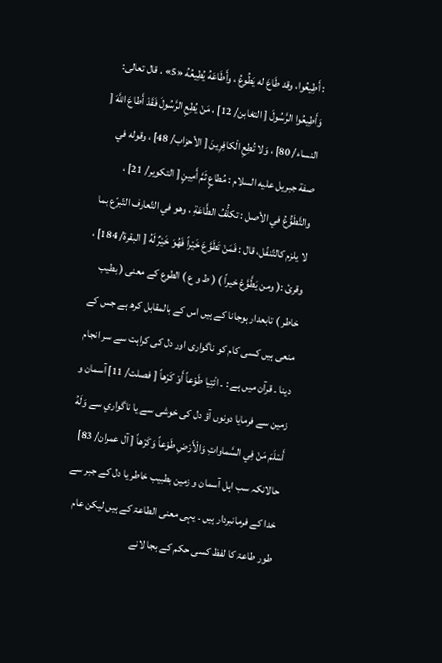: أَطِيعُوا، وقد طَاعَ له يَطُوعُ ، وأَطَاعَهُ يُطِيعُهُ «5» . قال تعالی: وَأَطِيعُوا الرَّسُولَ [ التغابن/ 12] ، مَنْ يُطِعِ الرَّسُولَ فَقَدْ أَطاعَ اللَّهَ [ النساء/ 80] ، وَلا تُطِعِ الْكافِرِينَ [ الأحزاب/ 48] ، وقوله في صفة جبریل عليه السلام : مُطاعٍ ثَمَّ أَمِينٍ [ التکوير/ 21] ، والتَّطَوُّعُ في الأصل : تكلُّفُ الطَّاعَةِ ، وهو في التّعارف التّبرّع بما لا يلزم کالتّنفّل، قال : فَمَنْ تَطَوَّعَ خَيْراً فَهُوَ خَيْرٌ لَهُ [ البقرة/ 184] ، وقرئ :( ومن يَطَّوَّعْ خيراً ) ( ط و ع ) الطوع کے معنی ( بطیب خاطر ) تابعدار ہوجانا کے ہیں اس کے بالمقابل کرھ ہے جس کے منعی ہیں کسی کام کو ناگواری اور دل کی کراہت سے سر انجام دینا ۔ قرآن میں ہے : ۔ ائْتِيا طَوْعاً أَوْ كَرْهاً [ فصلت/ 11] آسمان و زمین سے فرمایا دونوں آؤ دل کی خوشی سے یا ناگواري سے وَلَهُ أَسْلَمَ مَنْ فِي السَّماواتِ وَالْأَرْضِ طَوْعاً وَكَرْهاً [ آل عمران/ 83] حالانکہ سب اہل آسمان و زمین بطبیب خاطر یا دل کے جبر سے خدا کے فرمانبردار ہیں ۔ یہی معنی الطاعۃ کے ہیں لیکن عام طور طاعۃ کا لفظ کسی حکم کے بجا لانے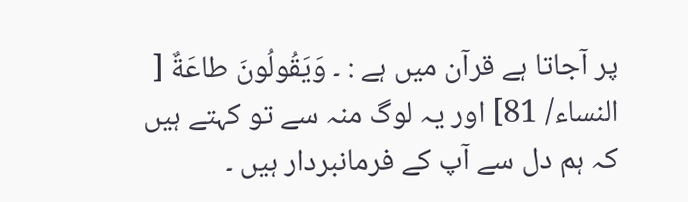پر آجاتا ہے قرآن میں ہے : ۔ وَيَقُولُونَ طاعَةٌ [ النساء/ 81] اور یہ لوگ منہ سے تو کہتے ہیں کہ ہم دل سے آپ کے فرمانبردار ہیں ۔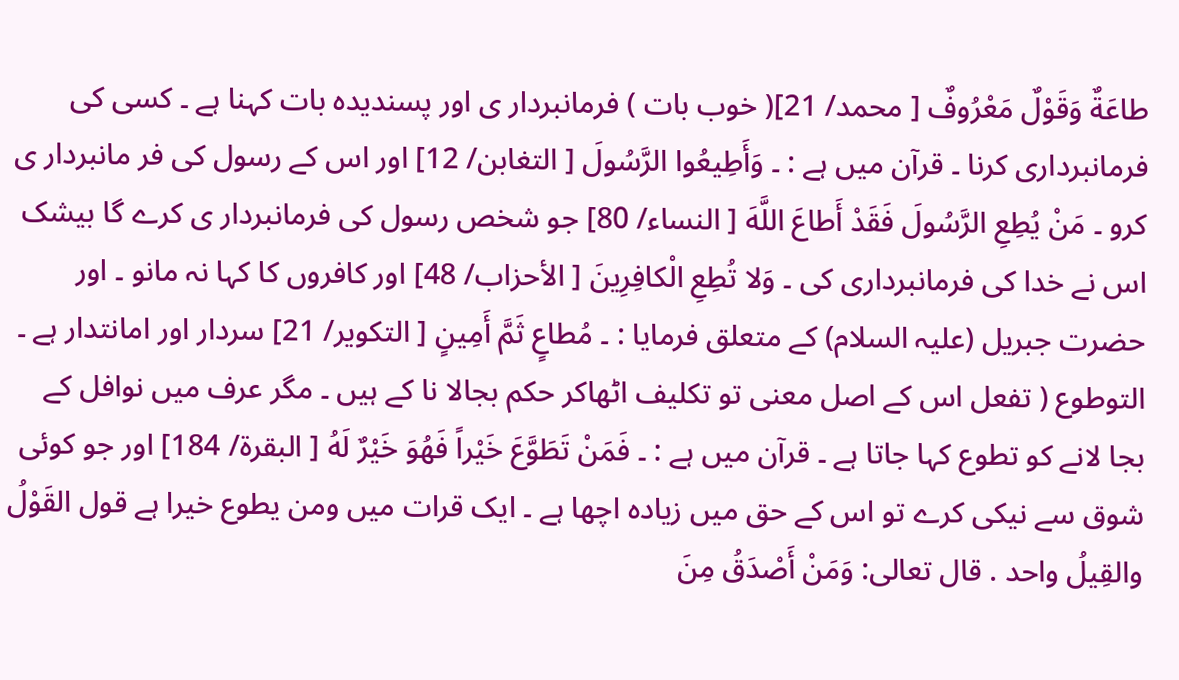طاعَةٌ وَقَوْلٌ مَعْرُوفٌ [ محمد/ 21]( خوب بات ) فرمانبردار ی اور پسندیدہ بات کہنا ہے ۔ کسی کی فرمانبرداری کرنا ۔ قرآن میں ہے : ۔ وَأَطِيعُوا الرَّسُولَ [ التغابن/ 12] اور اس کے رسول کی فر مانبردار ی کرو ۔ مَنْ يُطِعِ الرَّسُولَ فَقَدْ أَطاعَ اللَّهَ [ النساء/ 80] جو شخص رسول کی فرمانبردار ی کرے گا بیشک اس نے خدا کی فرمانبرداری کی ۔ وَلا تُطِعِ الْكافِرِينَ [ الأحزاب/ 48] اور کافروں کا کہا نہ مانو ۔ اور حضرت جبریل (علیہ السلام) کے متعلق فرمایا : ۔ مُطاعٍ ثَمَّ أَمِينٍ [ التکوير/ 21] سردار اور امانتدار ہے ۔ التوطوع ( تفعل اس کے اصل معنی تو تکلیف اٹھاکر حکم بجالا نا کے ہیں ۔ مگر عرف میں نوافل کے بجا لانے کو تطوع کہا جاتا ہے ۔ قرآن میں ہے : ۔ فَمَنْ تَطَوَّعَ خَيْراً فَهُوَ خَيْرٌ لَهُ [ البقرة/ 184] اور جو کوئی شوق سے نیکی کرے تو اس کے حق میں زیادہ اچھا ہے ۔ ایک قرات میں ومن یطوع خیرا ہے قول القَوْلُ والقِيلُ واحد . قال تعالی: وَمَنْ أَصْدَقُ مِنَ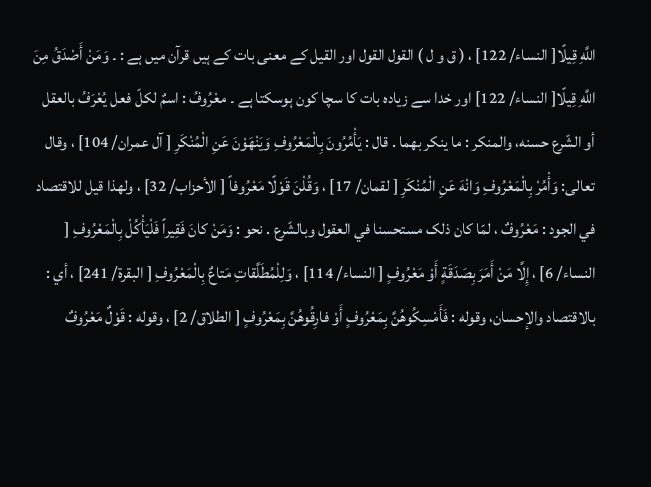اللَّهِ قِيلًا[ النساء/ 122] ، ( ق و ل ) القول القول اور القیل کے معنی بات کے ہیں قرآن میں ہے : ۔ وَمَنْ أَصْدَقُ مِنَ اللَّهِ قِيلًا[ النساء/ 122] اور خدا سے زیادہ بات کا سچا کون ہوسکتا ہے ۔ معْرُوفُ : اسمٌ لكلّ فعل يُعْرَفُ بالعقل أو الشّرع حسنه، والمنکر : ما ينكر بهما . قال : يَأْمُرُونَ بِالْمَعْرُوفِ وَيَنْهَوْنَ عَنِ الْمُنْكَرِ [ آل عمران/ 104] ، وقال تعالی: وَأْمُرْ بِالْمَعْرُوفِ وَانْهَ عَنِ الْمُنْكَرِ [ لقمان/ 17] ، وَقُلْنَ قَوْلًا مَعْرُوفاً [ الأحزاب/ 32] ، ولهذا قيل للاقتصاد في الجود : مَعْرُوفٌ ، لمّا کان ذلک مستحسنا في العقول وبالشّرع . نحو : وَمَنْ كانَ فَقِيراً فَلْيَأْكُلْ بِالْمَعْرُوفِ [ النساء/ 6] ، إِلَّا مَنْ أَمَرَ بِصَدَقَةٍ أَوْ مَعْرُوفٍ [ النساء/ 114] ، وَلِلْمُطَلَّقاتِ مَتاعٌ بِالْمَعْرُوفِ [ البقرة/ 241] ، أي : بالاقتصاد والإحسان، وقوله : فَأَمْسِكُوهُنَّ بِمَعْرُوفٍ أَوْ فارِقُوهُنَّ بِمَعْرُوفٍ [ الطلاق/ 2] ، وقوله : قَوْلٌ مَعْرُوفٌ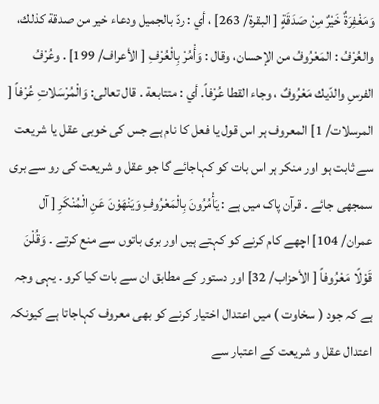وَمَغْفِرَةٌ خَيْرٌ مِنْ صَدَقَةٍ [ البقرة/ 263] ، أي : ردّ بالجمیل ودعاء خير من صدقة كذلك، والعُرْفُ : المَعْرُوفُ من الإحسان، وقال : وَأْمُرْ بِالْعُرْفِ [ الأعراف/ 199] . وعُرْفُ الفرسِ والدّيك مَعْرُوفٌ ، وجاء القطا عُرْفاً. أي : متتابعة . قال تعالی: وَالْمُرْسَلاتِ عُرْفاً [ المرسلات/ 1] المعروف ہر اس قول یا فعل کا نام ہے جس کی خوبی عقل یا شریعت سے ثابت ہو اور منکر ہر اس بات کو کہاجائے گا جو عقل و شریعت کی رو سے بری سمجھی جائے ۔ قرآن پاک میں ہے : يَأْمُرُونَ بِالْمَعْرُوفِ وَيَنْهَوْنَ عَنِ الْمُنْكَرِ [ آل عمران/ 104] اچھے کام کرنے کو کہتے ہیں اور بری باتوں سے منع کرتے ۔ وَقُلْنَ قَوْلًا مَعْرُوفاً [ الأحزاب/ 32] اور دستور کے مطابق ان سے بات کیا کرو ۔ یہی وجہ ہے کہ جود ( سخاوت ) میں اعتدال اختیار کرنے کو بھی معروف کہاجاتا ہے کیونکہ اعتدال عقل و شریعت کے اعتبار سے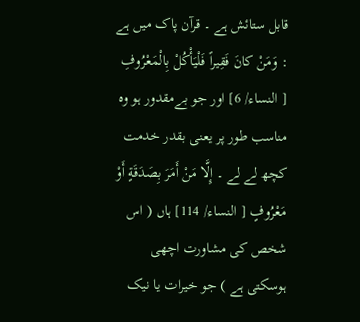قابل ستائش ہے ۔ قرآن پاک میں ہے : وَمَنْ كانَ فَقِيراً فَلْيَأْكُلْ بِالْمَعْرُوفِ [ النساء/ 6] اور جو بےمقدور ہو وہ مناسب طور پر یعنی بقدر خدمت کچھ لے لے ۔ إِلَّا مَنْ أَمَرَ بِصَدَقَةٍ أَوْ مَعْرُوفٍ [ النساء/ 114] ہاں ( اس شخص کی مشاورت اچھی ہوسکتی ہے ) جو خیرات یا نیک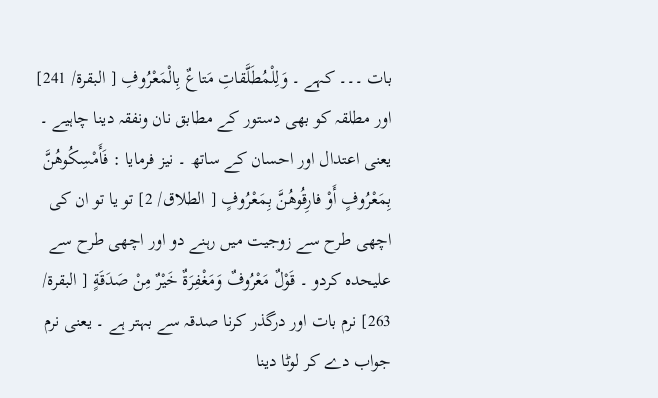بات ۔۔۔ کہے ۔ وَلِلْمُطَلَّقاتِ مَتاعٌ بِالْمَعْرُوفِ [ البقرة/ 241] اور مطلقہ کو بھی دستور کے مطابق نان ونفقہ دینا چاہیے ۔ یعنی اعتدال اور احسان کے ساتھ ۔ نیز فرمایا : فَأَمْسِكُوهُنَّ بِمَعْرُوفٍ أَوْ فارِقُوهُنَّ بِمَعْرُوفٍ [ الطلاق/ 2] تو یا تو ان کی اچھی طرح سے زوجیت میں رہنے دو اور اچھی طرح سے علیحدہ کردو ۔ قَوْلٌ مَعْرُوفٌ وَمَغْفِرَةٌ خَيْرٌ مِنْ صَدَقَةٍ [ البقرة/ 263] نرم بات اور درگذر کرنا صدقہ سے بہتر ہے ۔ یعنی نرم جواب دے کر لوٹا دینا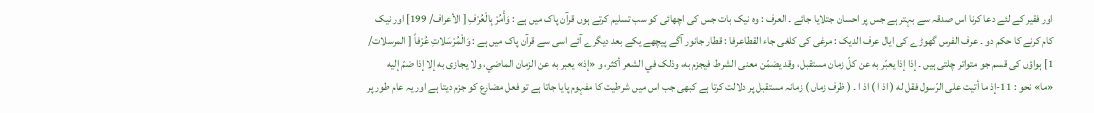اور فقیر کے لئے دعا کرنا اس صدقہ سے بہتر ہے جس پر احسان جتلایا جائے ۔ العرف : وہ نیک بات جس کی اچھائی کو سب تسلیم کرتے ہوں قرآن پاک میں ہے : وَأْمُرْ بِالْعُرْفِ [ الأعراف/ 199] اور نیک کام کرنے کا حکم دو ۔ عرف الفرس گھوڑے کی ایال عرف الدیک : مرغی کی کلغی جاء القطاعرفا : قطار جانور آگے پیچھے یکے بعد دیگرے آئے اسی سے قرآن پاک میں ہے : وَالْمُرْسَلاتِ عُرْفاً [ المرسلات/ 1] ہواؤں کی قسم جو متواتر چلتی ہیں ۔ إذا إذا يعبّر به عن کلّ زمان مستقبل، وقد يضمّن معنی الشرط فيجزم به، وذلک في الشعر أكثر، و «إذ» يعبر به عن الزمان الماضي، ولا يجازی به إلا إذا ضمّ إليه «ما» نحو : 11-إذ ما أتيت علی الرّسول فقل له ( اذ ا ) اذ ا ۔ ( ظرف زماں ) زمانہ مستقبل پر دلالت کرتا ہے کبھی جب اس میں شرطیت کا مفہوم پایا جاتا ہے تو فعل مضارع کو جزم دیتا ہے اور یہ عام طور پر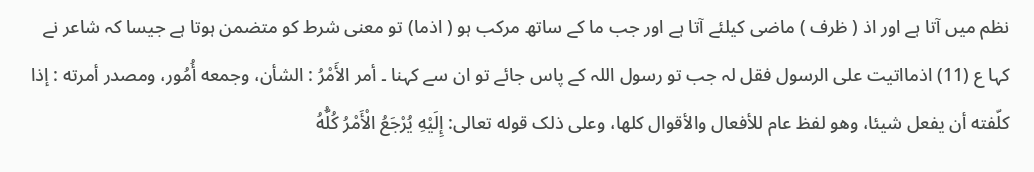نظم میں آتا ہے اور اذ ( ظرف ) ماضی کیلئے آتا ہے اور جب ما کے ساتھ مرکب ہو ( اذما) تو معنی شرط کو متضمن ہوتا ہے جیسا کہ شاعر نے کہا ع (11) اذمااتیت علی الرسول فقل لہ جب تو رسول اللہ کے پاس جائے تو ان سے کہنا ۔ أمر الأَمْرُ : الشأن، وجمعه أُمُور، ومصدر أمرته : إذا کلّفته أن يفعل شيئا، وهو لفظ عام للأفعال والأقوال کلها، وعلی ذلک قوله تعالی: إِلَيْهِ يُرْجَعُ الْأَمْرُ كُلُّهُ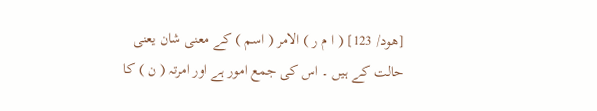[هود/ 123] ( ا م ر ) الامر ( اسم ) کے معنی شان یعنی حالت کے ہیں ۔ اس کی جمع امور ہے اور امرتہ ( ن ) کا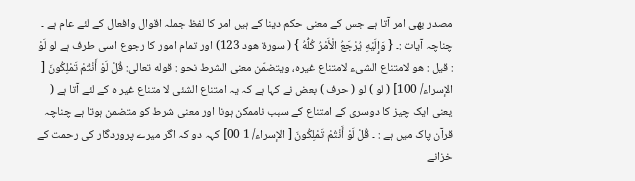مصدر بھی امر آتا ہے جس کے معنی حکم دینا کے ہیں امر کا لفظ جملہ اقوال وافعال کے لئے عام ہے ۔ چناچہ آیات :۔ { وَإِلَيْهِ يُرْجَعُ الْأَمْرُ كُلُّهُ } ( سورة هود 123) اور تمام امور کا رجوع اسی طرف ہے لو لَوْ : قيل : هو لامتناع الشیء لامتناع غيره، ويتضمّن معنی الشرط نحو : قوله تعالی: قُلْ لَوْ أَنْتُمْ تَمْلِكُونَ [ الإسراء/ 100] ( لو ) لو ( حرف ) بعض نے کہا ہے کہ یہ امتناع الشئی لا متناع غیر ہ کے لئے آتا ہے ( یعنی ایک چیز کا دوسری کے امتناع کے سبب ناممکن ہونا اور معنی شرط کو متضمن ہوتا ہے چناچہ قرآن پاک میں ہے : ۔ قُلْ لَوْ أَنْتُمْ تَمْلِكُونَ [ الإسراء/ 1 00] کہہ دو کہ اگر میرے پروردگار کی رحمت کے خزانے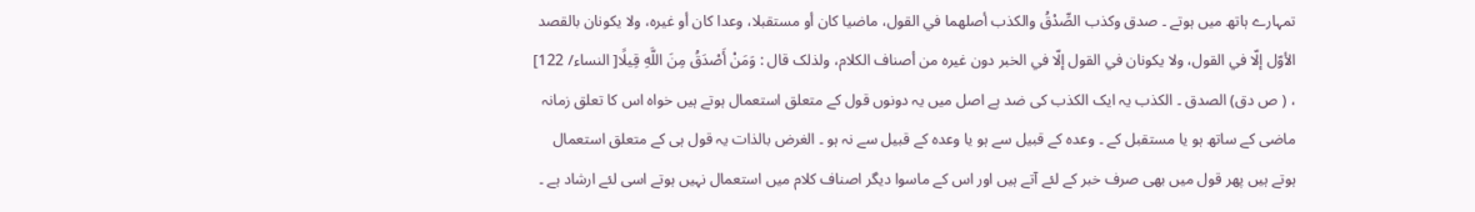تمہارے ہاتھ میں ہوتے ۔ صدق وکذب الصِّدْقُ والکذب أصلهما في القول، ماضیا کان أو مستقبلا، وعدا کان أو غيره، ولا يکونان بالقصد الأوّل إلّا في القول، ولا يکونان في القول إلّا في الخبر دون غيره من أصناف الکلام، ولذلک قال : وَمَنْ أَصْدَقُ مِنَ اللَّهِ قِيلًا[ النساء/ 122] ، ( ص دق) الصدق ۔ الکذب یہ ایک الکذب کی ضد ہے اصل میں یہ دونوں قول کے متعلق استعمال ہوتے ہیں خواہ اس کا تعلق زمانہ ماضی کے ساتھ ہو یا مستقبل کے ۔ وعدہ کے قبیل سے ہو یا وعدہ کے قبیل سے نہ ہو ۔ الغرض بالذات یہ قول ہی کے متعلق استعمال ہوتے ہیں پھر قول میں بھی صرف خبر کے لئے آتے ہیں اور اس کے ماسوا دیگر اصناف کلام میں استعمال نہیں ہوتے اسی لئے ارشاد ہے ۔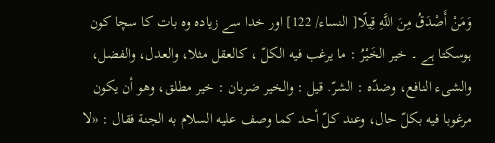وَمَنْ أَصْدَقُ مِنَ اللَّهِ قِيلًا[ النساء/ 122] اور خدا سے زیادہ وہ بات کا سچا کون ہوسکتا ہے ۔ خير الخَيْرُ : ما يرغب فيه الكلّ ، کالعقل مثلا، والعدل، والفضل، والشیء النافع، وضدّه : الشرّ. قيل : والخیر ضربان : خير مطلق، وهو أن يكون مرغوبا فيه بكلّ حال، وعند کلّ أحد کما وصف عليه السلام به الجنة فقال : «لا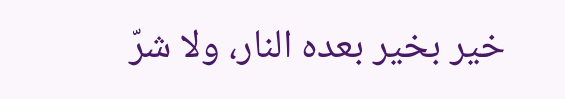خير بخیر بعده النار، ولا شرّ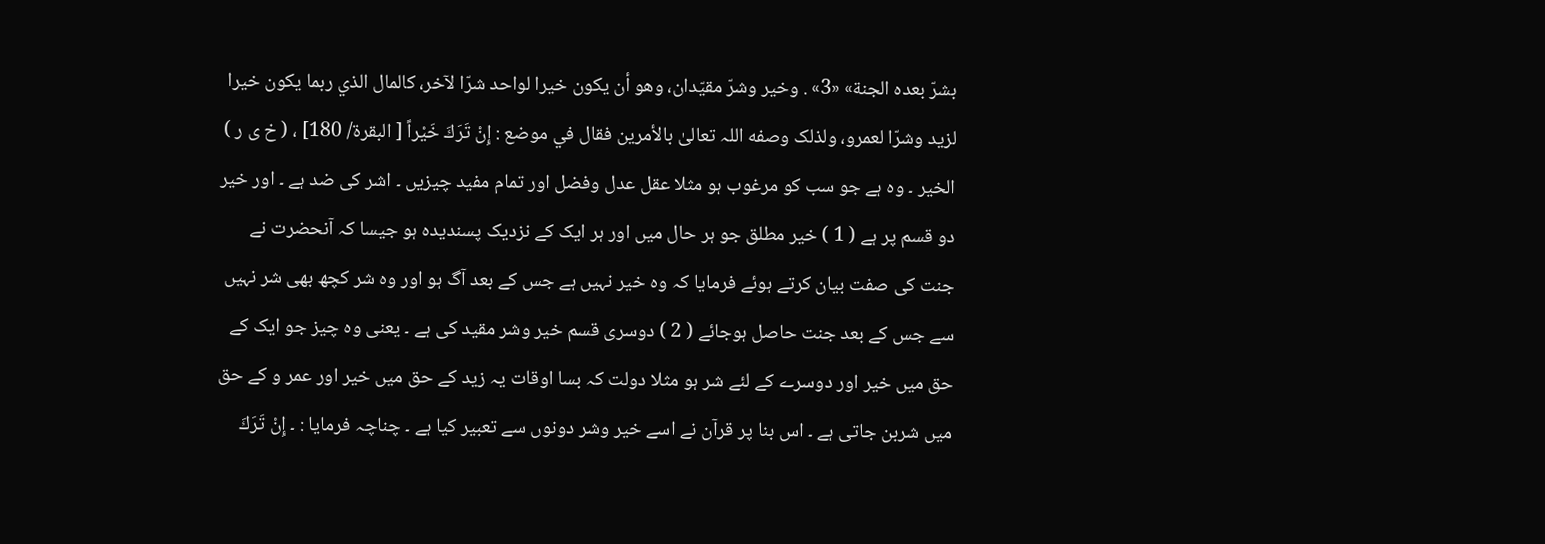بشرّ بعده الجنة» «3» . وخیر وشرّ مقيّدان، وهو أن يكون خيرا لواحد شرّا لآخر، کالمال الذي ربما يكون خيرا لزید وشرّا لعمرو، ولذلک وصفه اللہ تعالیٰ بالأمرین فقال في موضع : إِنْ تَرَكَ خَيْراً [ البقرة/ 180] ، ( خ ی ر ) الخیر ۔ وہ ہے جو سب کو مرغوب ہو مثلا عقل عدل وفضل اور تمام مفید چیزیں ۔ اشر کی ضد ہے ۔ اور خیر دو قسم پر ہے ( 1 ) خیر مطلق جو ہر حال میں اور ہر ایک کے نزدیک پسندیدہ ہو جیسا کہ آنحضرت نے جنت کی صفت بیان کرتے ہوئے فرمایا کہ وہ خیر نہیں ہے جس کے بعد آگ ہو اور وہ شر کچھ بھی شر نہیں سے جس کے بعد جنت حاصل ہوجائے ( 2 ) دوسری قسم خیر وشر مقید کی ہے ۔ یعنی وہ چیز جو ایک کے حق میں خیر اور دوسرے کے لئے شر ہو مثلا دولت کہ بسا اوقات یہ زید کے حق میں خیر اور عمر و کے حق میں شربن جاتی ہے ۔ اس بنا پر قرآن نے اسے خیر وشر دونوں سے تعبیر کیا ہے ۔ چناچہ فرمایا : ۔ إِنْ تَرَكَ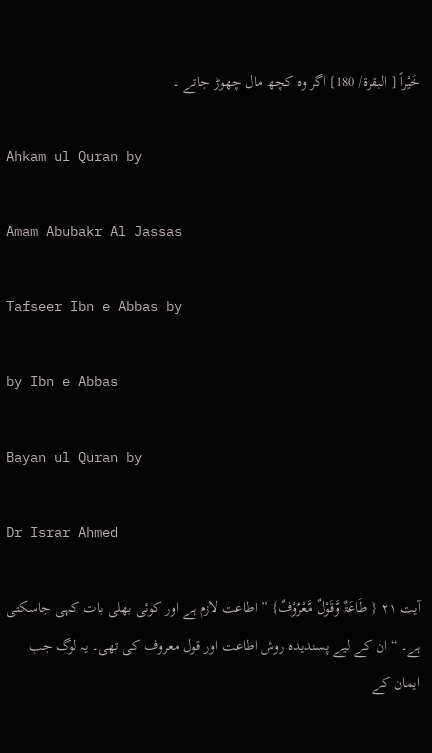خَيْراً [ البقرة/ 180] اگر وہ کچھ مال چھوڑ جاتے ۔

Ahkam ul Quran by

Amam Abubakr Al Jassas

Tafseer Ibn e Abbas by

by Ibn e Abbas

Bayan ul Quran by

Dr Israr Ahmed

آیت ٢١ { طَاعَۃٌ وَّقَوْلٌ مَّعْرُوْفٌ} ” اطاعت لازم ہے اور کوئی بھلی بات کہی جاسکتی ہے۔ “ ان کے لیے پسندیدہ روش اطاعت اور قول معروف کی تھی۔ یہ لوگ جب ایمان کے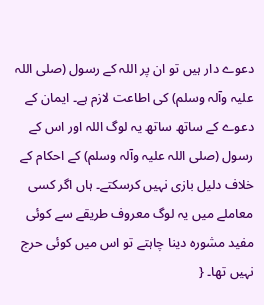دعوے دار ہیں تو ان پر اللہ کے رسول (صلی اللہ علیہ وآلہ وسلم) کی اطاعت لازم ہے۔ ایمان کے دعوے کے ساتھ ساتھ یہ لوگ اللہ اور اس کے رسول (صلی اللہ علیہ وآلہ وسلم) کے احکام کے خلاف دلیل بازی نہیں کرسکتے۔ ہاں اگر کسی معاملے میں یہ لوگ معروف طریقے سے کوئی مفید مشورہ دینا چاہتے تو اس میں کوئی حرج نہیں تھا۔ {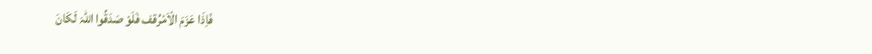فَاِذَا عَزَمَ الْاَمْرُقف فَلَوْ صَدَقُوا اللّٰہَ لَکَانَ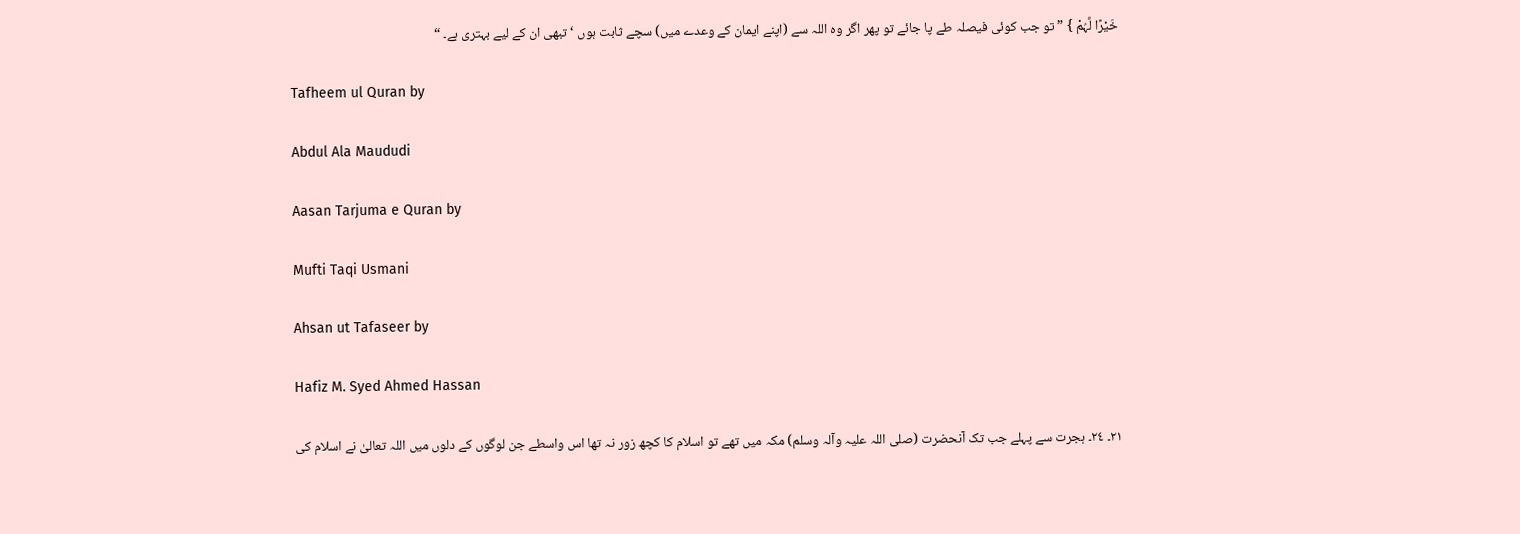خَیْرًا لَّہُمْ } ” تو جب کوئی فیصلہ طے پا جائے تو پھر اگر وہ اللہ سے (اپنے ایمان کے وعدے میں) سچے ثابت ہوں ‘ تبھی ان کے لیے بہتری ہے۔ “

Tafheem ul Quran by

Abdul Ala Maududi

Aasan Tarjuma e Quran by

Mufti Taqi Usmani

Ahsan ut Tafaseer by

Hafiz M. Syed Ahmed Hassan

٢١۔ ٢٤۔ ہجرت سے پہلے جب تک آنحضرت (صلی اللہ علیہ وآلہ وسلم) مکہ میں تھے تو اسلام کا کچھ زور نہ تھا اس واسطے جن لوگوں کے دلوں میں اللہ تعالیٰ نے اسلام کی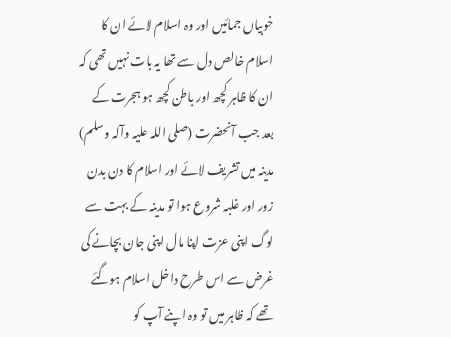خوبیاں جمائیں اور وہ اسلام لائے ان کا اسلام خالص دل سے تھا یہ بات نہیں تھی کہ ان کا ظاہر کچھ اور باطن کچھ ہو ہجرت کے بعد جب آنحضرت (صلی اللہ علیہ وآلہ وسلم) مدینہ میں تشریف لائے اور اسلام کا دن بدن زور اور غلبہ شروع ہوا تو مدینہ کے بہت سے لوگ اپنی عزت اپنا مال اپنی جان بچانے کی غرض سے اس طرح داخل اسلام ہوگئے تھے کہ ظاہر میں تو وہ اپنے آپ کو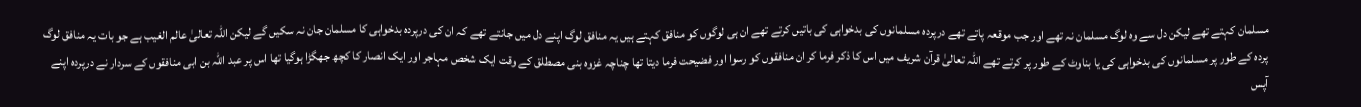مسلمان کہتے تھے لیکن دل سے وہ لوگ مسلمان نہ تھے اور جب موقعہ پاتے تھے درپردہ مسلمانوں کی بدخواہی کی باتیں کرتے تھے ان ہی لوگوں کو منافق کہتے ہیں یہ منافق لوگ اپنے دل میں جانتے تھے کہ ان کی درپردہ بدخواہی کا مسلمان جان نہ سکیں گے لیکن اللہ تعالیٰ عالم الغیب ہے جو بات یہ منافق لوگ پردہ کے طور پر مسلمانوں کی بدخواہی کی یا بناوٹ کے طور پر کرتے تھے اللہ تعالیٰ قرآن شریف میں اس کا ذکر فرما کر ان منافقوں کو رسوا اور فضیحت فرما دیتا تھا چناچہ غزوہ بنی مصطلق کے وقت ایک شخص مہاجر اور ایک انصار کا کچھ جھگڑا ہوگیا تھا اس پر عبد اللہ بن ابی منافقوں کے سردار نے درپردہ اپنے آپس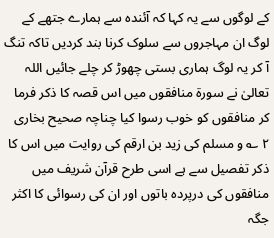کے لوگوں سے یہ کہا کہ آئندہ سے ہمارے جتھے کے لوگ ان مہاجروں سے سلوک کرنا بند کردیں تاکہ تنگ آ کر یہ لوگ ہماری بستی چھوڑ کر چلے جائیں اللہ تعالیٰ نے سورة منافقوں میں اس قصہ کا ذکر فرما کر منافقوں کو خوب رسوا کیا چناچہ صحیح بخاری ٢ ؎ و مسلم کی زید بن ارقم کی روایت میں اس کا ذکر تفصیل سے ہے اسی طرح قرآن شریف میں منافقوں کی درپردہ باتوں اور ان کی رسوائی کا اکثر جگہ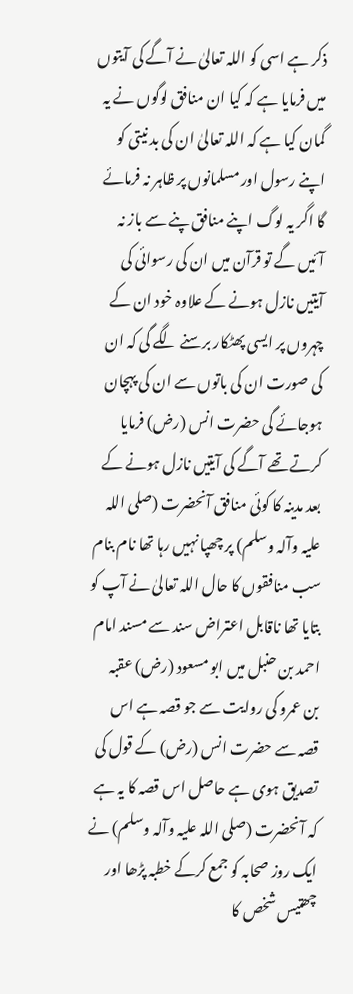ذکر ہے اسی کو اللہ تعالیٰ نے آگے کی آیتوں میں فرمایا ہے کہ کیا ان منافق لوگوں نے یہ گمان کیا ہے کہ اللہ تعالیٰ ان کی بد نیتی کو اپنے رسول اور مسلمانوں پر ظاہر نہ فرمائے گا اگر یہ لوگ اپنے منافق پنے سے باز نہ آئیں گے تو قرآن میں ان کی رسوائی کی آیتیں نازل ہونے کے علاوہ خود ان کے چہروں پر ایسی پھٹکار برسنے لگے گی کہ ان کی صورت ان کی باتوں سے ان کی پہچان ہوجائے گی حضرت انس (رض) فرمایا کرتے تھے آگے کی آیتیں نازل ہونے کے بعد مدینہ کا کوئی منافق آنحضرت (صلی اللہ علیہ وآلہ وسلم) پر چھپا نہیں رہا تھا نام بنام سب منافقوں کا حال اللہ تعالیٰ نے آپ کو بتایا تھا ناقابل اعتراض سند سے مسند امام احمد بن حنبل میں ابو مسعود (رض) عقبہ بن عمرو کی روایت سے جو قصہ ہے اس قصہ سے حضرت انس (رض) کے قول کی تصدیق ہوی ہے حاصل اس قصہ کا یہ ہے کہ آنحضرت (صلی اللہ علیہ وآلہ وسلم) نے ایک روز صحابہ کو جمع کرکے خطبہ پڑھا اور چھتیس شخص کا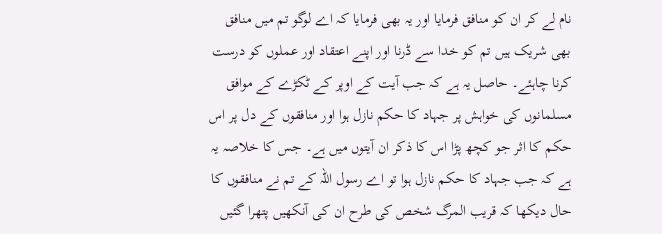نام لے کر ان کو منافق فرمایا اور یہ بھی فرمایا کہ اے لوگو تم میں منافق بھی شریک ہیں تم کو خدا سے ڈرنا اور اپنے اعتقاد اور عملوں کو درست کرنا چاہئے۔ حاصل یہ ہے کہ جب آیت کے اوپر کے ٹکڑے کے موافق مسلمانوں کی خواہش پر جہاد کا حکم نازل ہوا اور منافقوں کے دل پر اس حکم کا اثر جو کچھ پڑا اس کا ذکر ان آیتوں میں ہے۔ جس کا خلاصہ یہ ہے کہ جب جہاد کا حکم نازل ہوا تو اے رسول اللہ کے تم نے منافقوں کا حال دیکھا کہ قریب المرگ شخص کی طرح ان کی آنکھیں پتھرا گئیں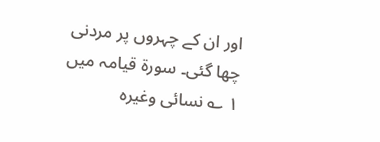اور ان کے چہروں پر مردنی چھا گئی۔ سورة قیامہ میں ١ ؎ نسائی وغیرہ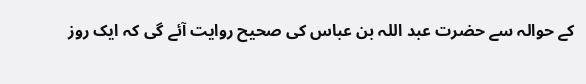کے حوالہ سے حضرت عبد اللہ بن عباس کی صحیح روایت آئے گی کہ ایک روز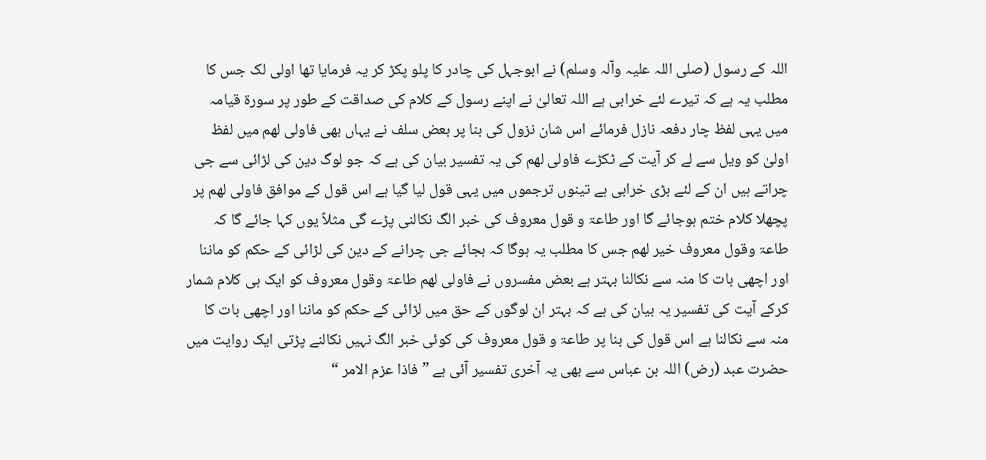اللہ کے رسول (صلی اللہ علیہ وآلہ وسلم) نے ابوجہل کی چادر کا پلو پکڑ کر یہ فرمایا تھا اولی لک جس کا مطلب یہ ہے کہ تیرے لئے خرابی ہے اللہ تعالیٰ نے اپنے رسول کے کلام کی صداقت کے طور پر سورة قیامہ میں یہی لفظ چار دفعہ نازل فرمائے اس شان نزول کی بنا پر بعض سلف نے یہاں بھی فاولی لھم میں لفظ اولیٰ کو ویل سے لے کر آیت کے ٹکڑے فاولی لھم کی یہ تفسیر بیان کی ہے کہ جو لوگ دین کی لڑائی سے جی چراتے ہیں ان کے لئے بڑی خرابی ہے تینوں ترجموں میں یہی قول لیا گیا ہے اس قول کے موافق فاولی لھم پر پچھلا کلام ختم ہوجائے گا اور طاعۃ و قول معروف کی خبر الگ نکالنی پڑے گی مثلاً یوں کہا جائے گا کہ طاعۃ وقول معروف خیر لھم جس کا مطلب یہ ہوگا کہ بجائے جی چرانے کے دین کی لڑائی کے حکم کو ماننا اور اچھی بات کا منہ سے نکالنا بہتر ہے بعض مفسروں نے فاولی لھم طاعۃ وقول معروف کو ایک ہی کلام شمار کرکے آیت کی تفسیر یہ بیان کی ہے کہ بہتر ان لوگوں کے حق میں لڑائی کے حکم کو ماننا اور اچھی بات کا منہ سے نکالنا ہے اس قول کی بنا پر طاعۃ و قول معروف کی کوئی خبر الگ نہیں نکالنے پڑتی ایک روایت میں حضرت عبد (رض) اللہ بن عباس سے بھی یہ آخری تفسیر آئی ہے ” فاذا عزم الامر “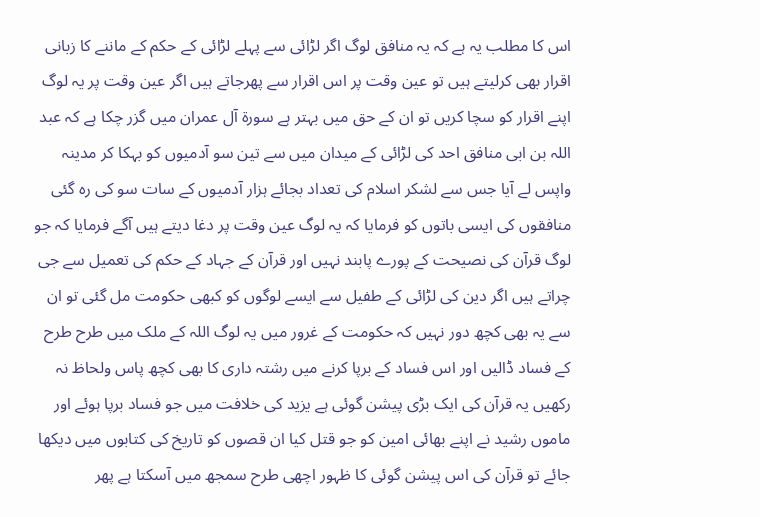اس کا مطلب یہ ہے کہ یہ منافق لوگ اگر لڑائی سے پہلے لڑائی کے حکم کے ماننے کا زبانی اقرار بھی کرلیتے ہیں تو عین وقت پر اس اقرار سے پھرجاتے ہیں اگر عین وقت پر یہ لوگ اپنے اقرار کو سچا کریں تو ان کے حق میں بہتر ہے سورة آل عمران میں گزر چکا ہے کہ عبد اللہ بن ابی منافق احد کی لڑائی کے میدان میں سے تین سو آدمیوں کو بہکا کر مدینہ واپس لے آیا جس سے لشکر اسلام کی تعداد بجائے ہزار آدمیوں کے سات سو کی رہ گئی منافقوں کی ایسی باتوں کو فرمایا کہ یہ لوگ عین وقت پر دغا دیتے ہیں آگے فرمایا کہ جو لوگ قرآن کی نصیحت کے پورے پابند نہیں اور قرآن کے جہاد کے حکم کی تعمیل سے جی چراتے ہیں اگر دین کی لڑائی کے طفیل سے ایسے لوگوں کو کبھی حکومت مل گئی تو ان سے یہ بھی کچھ دور نہیں کہ حکومت کے غرور میں یہ لوگ اللہ کے ملک میں طرح طرح کے فساد ڈالیں اور اس فساد کے برپا کرنے میں رشتہ داری کا بھی کچھ پاس ولحاظ نہ رکھیں یہ قرآن کی ایک بڑی پیشن گوئی ہے یزید کی خلافت میں جو فساد برپا ہوئے اور ماموں رشید نے اپنے بھائی امین کو جو قتل کیا ان قصوں کو تاریخ کی کتابوں میں دیکھا جائے تو قرآن کی اس پیشن گوئی کا ظہور اچھی طرح سمجھ میں آسکتا ہے پھر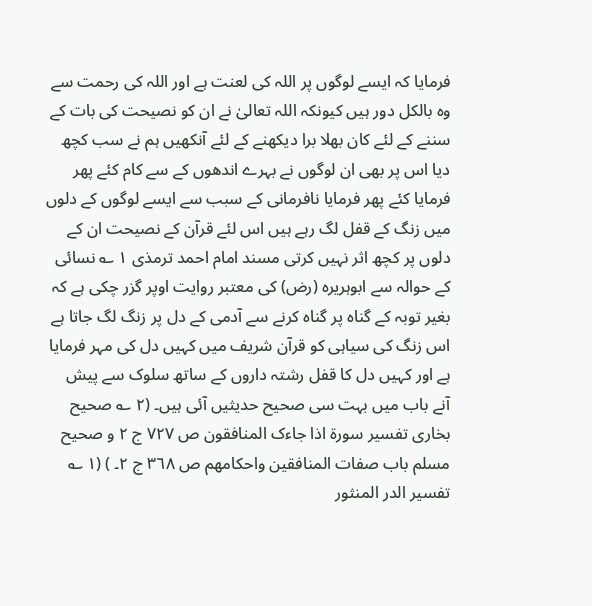فرمایا کہ ایسے لوگوں پر اللہ کی لعنت ہے اور اللہ کی رحمت سے وہ بالکل دور ہیں کیونکہ اللہ تعالیٰ نے ان کو نصیحت کی بات کے سننے کے لئے کان بھلا برا دیکھنے کے لئے آنکھیں ہم نے سب کچھ دیا اس پر بھی ان لوگوں نے بہرے اندھوں کے سے کام کئے پھر فرمایا کئے پھر فرمایا نافرمانی کے سبب سے ایسے لوگوں کے دلوں میں زنگ کے قفل لگ رہے ہیں اس لئے قرآن کے نصیحت ان کے دلوں پر کچھ اثر نہیں کرتی مسند امام احمد ترمذی ١ ؎ نسائی کے حوالہ سے ابوہریرہ (رض) کی معتبر روایت اوپر گزر چکی ہے کہ بغیر توبہ کے گناہ پر گناہ کرنے سے آدمی کے دل پر زنگ لگ جاتا ہے اس زنگ کی سیاہی کو قرآن شریف میں کہیں دل کی مہر فرمایا ہے اور کہیں دل کا قفل رشتہ داروں کے ساتھ سلوک سے پیش آنے باب میں بہت سی صحیح حدیثیں آئی ہیں۔ (٢ ؎ صحیح بخاری تفسیر سورة اذا جاءک المنافقون ص ٧٢٧ ج ٢ و صحیح مسلم باب صفات المنافقین واحکامھم ص ٣٦٨ ج ٢۔ ) (١ ؎ تفسیر الدر المنثور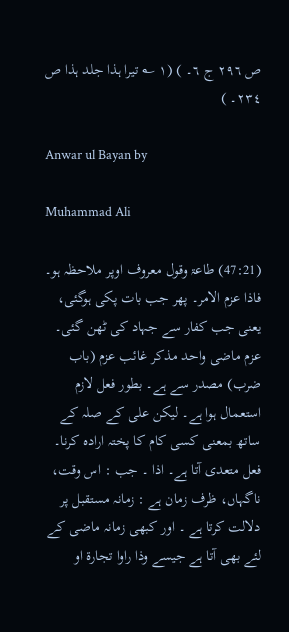ص ٢٩٦ ج ٦۔ ) (١ ؎ تیرا ہذا جلد ہذا ص ٢٣٤۔ )

Anwar ul Bayan by

Muhammad Ali

(47:21) طاعۃ وقول معروف اوپر ملاحظہ ہو۔ فاذا عزم الامر۔ پھر جب بات پکی ہوگئی، یعنی جب کفار سے جہاد کی ٹھن گئی۔ عزم ماضی واحد مذکر غائب عزم (باب ضرب) مصدر سے ہے۔ بطور فعل لازم استعمال ہوا ہے۔ لیکن علی کے صلہ کے ساتھ بمعنی کسی کام کا پختہ ارادہ کرنا۔ فعل متعدی آتا ہے۔ اذا ۔ جب : اس وقت، ناگہاں، ظرف زمان ہے : زمانہ مستقبل پر دلالت کرتا ہے ۔ اور کبھی زمانہ ماضی کے لئے بھی آتا ہے جیسے وذا راوا تجارۃ او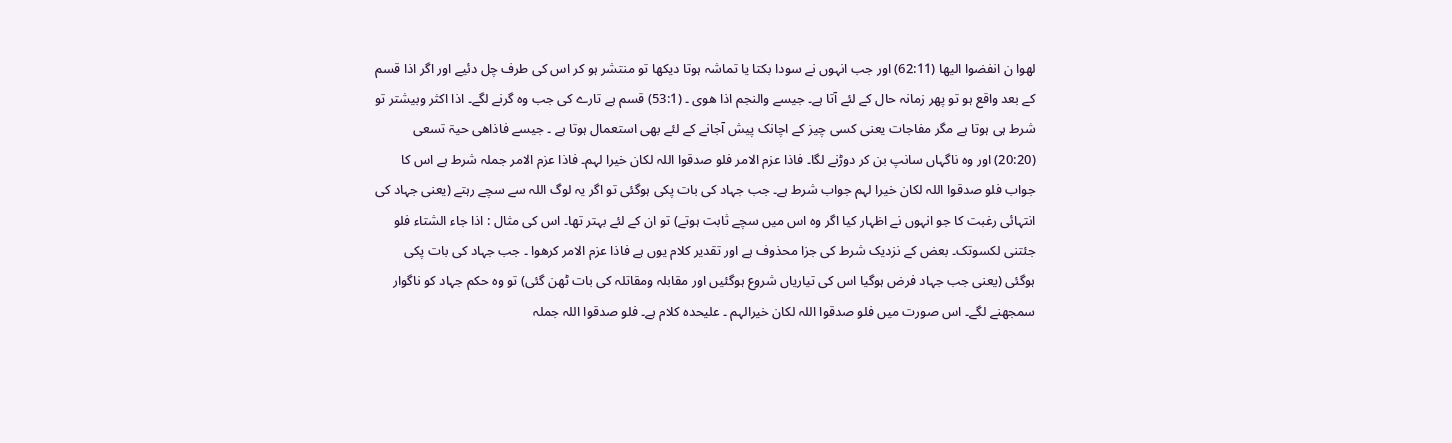لھوا ن انفضوا الیھا (62:11) اور جب انہوں نے سودا بکتا یا تماشہ ہوتا دیکھا تو منتشر ہو کر اس کی طرف چل دئیے اور اگر اذا قسم کے بعد واقع ہو تو پھر زمانہ حال کے لئے آتا ہے۔ جیسے والنجم اذا ھوی ۔ (53:1) قسم ہے تارے کی جب وہ گرنے لگے۔ اذا اکثر وبیشتر تو شرط ہی ہوتا ہے مگر مفاجات یعنی کسی چیز کے اچانک پیش آجانے کے لئے بھی استعمال ہوتا ہے ۔ جیسے فاذاھی حیۃ تسعی (20:20) اور وہ ناگہاں سانپ بن کر دوڑنے لگا۔ فاذا عزم الامر فلو صدقوا اللہ لکان خیرا لہم۔ فاذا عزم الامر جملہ شرط ہے اس کا جواب فلو صدقوا اللہ لکان خیرا لہم جواب شرط ہے۔ جب جہاد کی بات پکی ہوگئی تو اگر یہ لوگ اللہ سے سچے رہتے (یعنی جہاد کی انتہائی رغبت کا جو انہوں نے اظہار کیا اگر وہ اس میں سچے ثابت ہوتے) تو ان کے لئے بہتر تھا۔ اس کی مثال : اذا جاء الشتاء فلو جئتنی لکسوتک۔ بعض کے نزدیک شرط کی جزا محذوف ہے اور تقدیر کلام یوں ہے فاذا عزم الامر کرھوا ۔ جب جہاد کی بات پکی ہوگئی (یعنی جب جہاد فرض ہوگیا اس کی تیاریاں شروع ہوگئیں اور مقابلہ ومقاتلہ کی بات ٹھن گئی) تو وہ حکم جہاد کو ناگوار سمجھنے لگے۔ اس صورت میں فلو صدقوا اللہ لکان خیرالہم ۔ علیحدہ کلام ہے۔ فلو صدقوا اللہ جملہ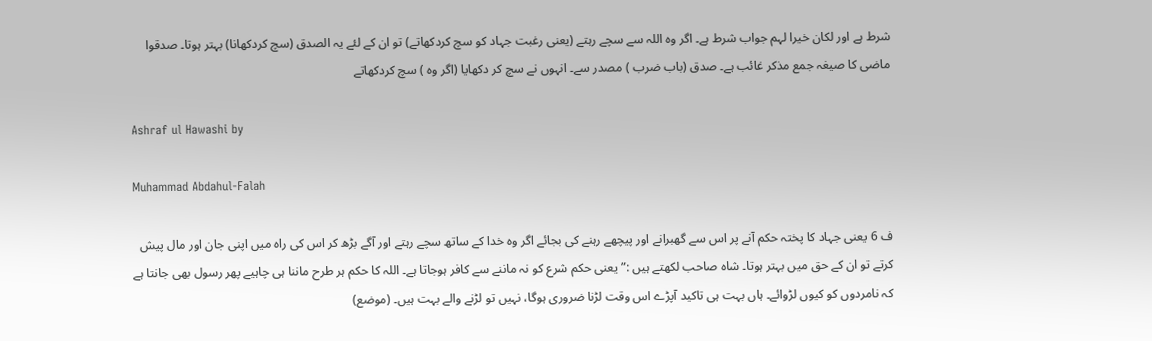شرط ہے اور لکان خیرا لہم جواب شرط ہے۔ اگر وہ اللہ سے سچے رہتے (یعنی رغبت جہاد کو سچ کردکھاتے) تو ان کے لئے یہ الصدق (سچ کردکھانا) بہتر ہوتا۔ صدقوا ماضی کا صیغہ جمع مذکر غائب ہے۔ صدق (باب ضرب ) مصدر سے۔ انہوں نے سچ کر دکھایا (اگر وہ ) سچ کردکھاتے

Ashraf ul Hawashi by

Muhammad Abdahul-Falah

ف 6 یعنی جہاد کا پختہ حکم آنے پر اس سے گھبرانے اور پیچھے رہنے کی بجائے اگر وہ خدا کے ساتھ سچے رہتے اور آگے بڑھ کر اس کی راہ میں اپنی جان اور مال پیش کرتے تو ان کے حق میں بہتر ہوتا۔ شاہ صاحب لکھتے ہیں :” یعنی حکم شرع کو نہ ماننے سے کافر ہوجاتا ہے۔ اللہ کا حکم ہر طرح ماننا ہی چاہیے پھر رسول بھی جانتا ہے کہ نامردوں کو کیوں لڑوائے۔ ہاں بہت ہی تاکید آپڑے اس وقت لڑنا ضروری ہوگا، نہیں تو لڑنے والے بہت ہیں۔ (موضع)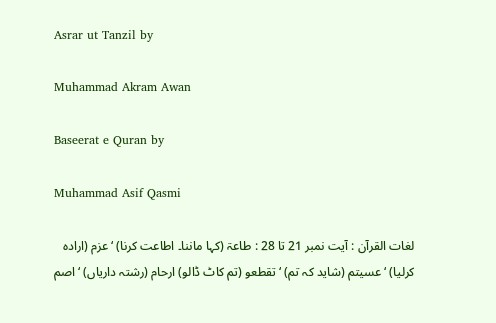Asrar ut Tanzil by

Muhammad Akram Awan

Baseerat e Quran by

Muhammad Asif Qasmi

لغات القرآن : آیت نمبر 21 تا 28 : طاعۃ (کہا ماننا۔ اطاعت کرنا) ‘ عزم (ارادہ کرلیا) ‘ عسیتم (شاید کہ تم) ‘ تقطعو (تم کاٹ ڈالو) ارحام (رشتہ داریاں) ‘ اصم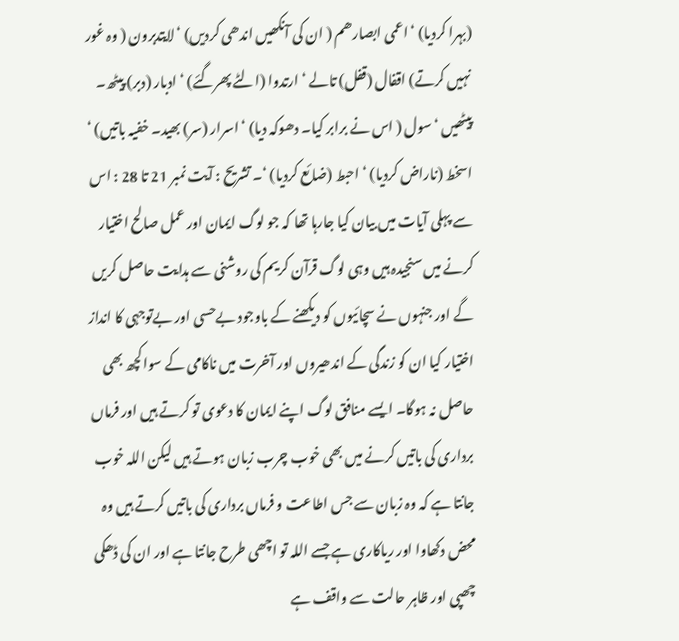(بہرا کردیا) ‘ اعمی ابصارھم ( ان کی آنکھیں اندھی کردیں) ‘ لایتدبرون ( وہ غور نہیں کرتے) اقفال (قفل) تالے ‘ ارتدوا (الٹے پھرگئے) ‘ ادبار (دبر) پیٹھ۔ پیٹھیں ‘ سول ( اس نے برابر کیا۔ دھوکہ دیا) ‘ اسرار (سر) بھید۔ خفیہ باتیں) ‘ اسخط (ناراض کردیا) ‘ احبط (ضائع کردیا) ‘۔ تشریح : آیت نمبر 21 تا 28 : اس سے پہلی آیات میں بیان کیا جارہا تھا کہ جو لوگ ایمان اور عمل صالح اختیار کرنے میں سنجیدہ ہیں وہی لوگ قرآن کریم کی روشنی سے ہدایت حاصل کریں گے اور جنہوں نے سچائیوں کو دیکھنے کے باوجود بےحسی اور بےتوجہی کا انداز اختیار کیا ان کو زندگی کے اندھیروں اور آخرت میں ناکامی کے سواکچھ بھی حاصل نہ ہوگا۔ ایسے منافق لوگ اپنے ایمان کا دعوی تو کرتے ہیں اور فرماں برداری کی باتیں کرنے میں بھی خوب چرب زبان ہوتے ہیں لیکن اللہ خوب جانتا ہے کہ وہ زبان سے جس اطاعت و فرماں برداری کی باتیں کرتے ہیں وہ محض دکھاوا اور ریاکاری ہے جسے اللہ تو اچھی طرح جانتا ہے اور ان کی ڈھکی چھپی اور ظاہر حالت سے واقف ہے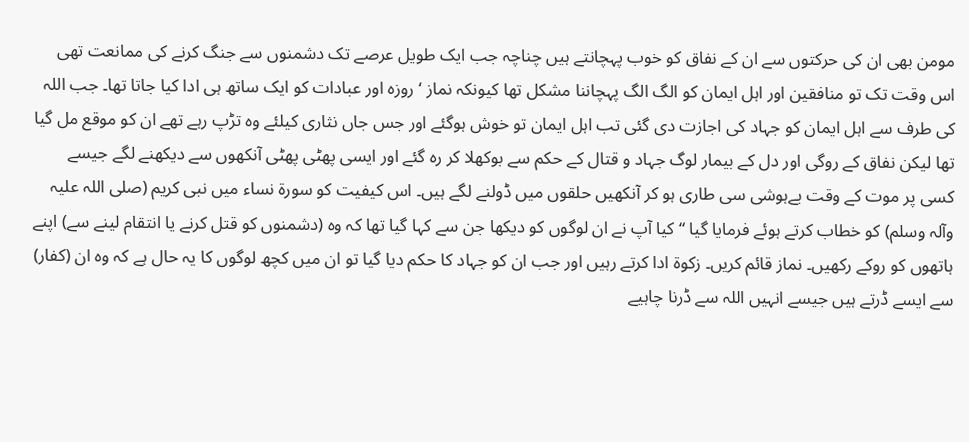مومن بھی ان کی حرکتوں سے ان کے نفاق کو خوب پہچانتے ہیں چناچہ جب ایک طویل عرصے تک دشمنوں سے جنگ کرنے کی ممانعت تھی اس وقت تک تو منافقین اور اہل ایمان کو الگ الگ پہچاننا مشکل تھا کیونکہ نماز ‘ روزہ اور عبادات کو ایک ساتھ ہی ادا کیا جاتا تھا۔ جب اللہ کی طرف سے اہل ایمان کو جہاد کی اجازت دی گئی تب اہل ایمان تو خوش ہوگئے اور جس جاں نثاری کیلئے وہ تڑپ رہے تھے ان کو موقع مل گیا تھا لیکن نفاق کے روگی اور دل کے بیمار لوگ جہاد و قتال کے حکم سے بوکھلا کر رہ گئے اور ایسی پھٹی پھٹی آنکھوں سے دیکھنے لگے جیسے کسی پر موت کے وقت بےہوشی سی طاری ہو کر آنکھیں حلقوں میں ڈولنے لگے ہیں۔ اس کیفیت کو سورة نساء میں نبی کریم (صلی اللہ علیہ وآلہ وسلم) کو خطاب کرتے ہوئے فرمایا گیا “ کیا آپ نے ان لوگوں کو دیکھا جن سے کہا گیا تھا کہ وہ (دشمنوں کو قتل کرنے یا انتقام لینے سے) اپنے ہاتھوں کو روکے رکھیں۔ نماز قائم کریں۔ زکوۃ ادا کرتے رہیں اور جب ان کو جہاد کا حکم دیا گیا تو ان میں کچھ لوگوں کا یہ حال ہے کہ وہ ان (کفار) سے ایسے ڈرتے ہیں جیسے انہیں اللہ سے ڈرنا چاہیے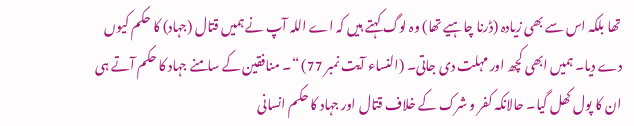تھا بلکہ اس سے بھی زیادہ (ڈرنا چاہیے تھا) وہ لوگ کہتے ہیں کہ اے اللہ آپ نے ہمیں قتال (جہاد) کا حکم کیوں دے دیا۔ ہمیں ابھی کچھ اور مہلت دی جاتی۔ (النساء آیت نمبر 77) “۔ منافقین کے سامنے جہاد کا حکم آتے ہی ان کا پول کھل گیا۔ حالانکہ کفر و شرک کے خلاف قتال اور جہاد کا حکم انسانی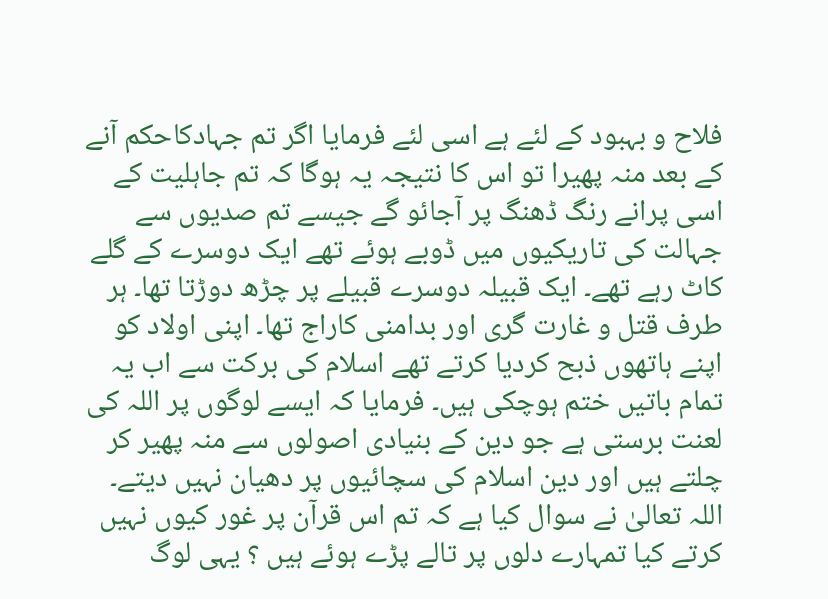فلاح و بہبود کے لئے ہے اسی لئے فرمایا اگر تم جہادکاحکم آنے کے بعد منہ پھیرا تو اس کا نتیجہ یہ ہوگا کہ تم جاہلیت کے اسی پرانے رنگ ڈھنگ پر آجائو گے جیسے تم صدیوں سے جہالت کی تاریکیوں میں ڈوبے ہوئے تھے ایک دوسرے کے گلے کاٹ رہے تھے۔ ایک قبیلہ دوسرے قبیلے پر چڑھ دوڑتا تھا۔ ہر طرف قتل و غارت گری اور بدامنی کاراج تھا۔ اپنی اولاد کو اپنے ہاتھوں ذبح کردیا کرتے تھے اسلام کی برکت سے اب یہ تمام باتیں ختم ہوچکی ہیں۔ فرمایا کہ ایسے لوگوں پر اللہ کی لعنت برستی ہے جو دین کے بنیادی اصولوں سے منہ پھیر کر چلتے ہیں اور دین اسلام کی سچائیوں پر دھیان نہیں دیتے۔ اللہ تعالیٰ نے سوال کیا ہے کہ تم اس قرآن پر غور کیوں نہیں کرتے کیا تمہارے دلوں پر تالے پڑے ہوئے ہیں ؟ یہی لوگ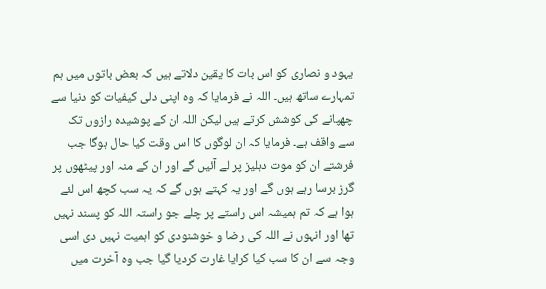یہود و نصاری کو اس بات کا یقین دلاتے ہیں کہ بعض باتوں میں ہم تمہارے ساتھ ہیں۔ اللہ نے فرمایا کہ وہ اپنی دلی کیفیات کو دنیا سے چھپانے کی کوشش کرتے ہیں لیکن اللہ ان کے پوشیدہ رازوں تک سے واقف ہے۔ فرمایا کہ ان لوگوں کا اس وقت کیا حال ہوگا جب فرشتے ان کو موت دہلیز پر لے آئیں گے اور ان کے منہ اور پیٹھوں پر گرز برسا رہے ہوں گے اور یہ کہتے ہوں گے کہ یہ سب کچھ اس لئے ہوا ہے کہ تم ہمیشہ اس راستے پر چلے جو راستہ اللہ کو پسند نہیں تھا اور انہوں نے اللہ کی رضا و خوشنودی کو اہمیت نہیں دی اسی وجہ سے ان کا سب کیا کرایا غارت کردیا گیا جب وہ آخرت میں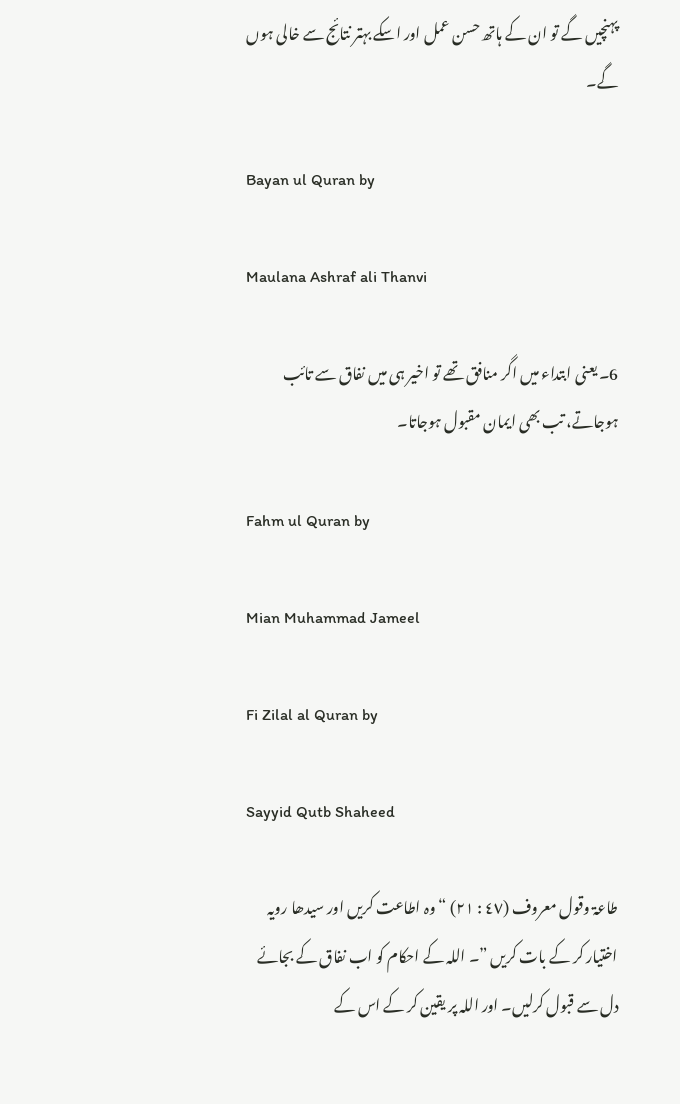پہنچیں گے تو ان کے ہاتھ حسن عمل اور اسکے بہتر نتائج سے خالی ہوں گے۔

Bayan ul Quran by

Maulana Ashraf ali Thanvi

6۔ یعنی ابتداء میں اگر منافق تھے تو اخیر ہی میں نفاق سے تائب ہوجاتے، تب بھی ایمان مقبول ہوجاتا۔

Fahm ul Quran by

Mian Muhammad Jameel

Fi Zilal al Quran by

Sayyid Qutb Shaheed

طاعۃ وقول معروف (٤٧ : ٢١) “ وہ اطاعت کریں اور سیدھا رویہ اختیار کر کے بات کریں ”۔ اللہ کے احکام کو اب نفاق کے بجائے دل سے قبول کرلیں۔ اور اللہ پر یقین کر کے اس کے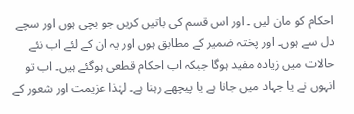احکام کو مان لیں ۔ اور اس قسم کی باتیں کریں جو بچی ہوں اور سچے دل سے ہوں۔ اور پختہ ضمیر کے مطابق ہوں اور یہ ان کے لئے اب نئے حالات میں زیادہ مفید ہوگا جبکہ اب احکام قطعی ہوگئے ہیں۔ اب تو انہوں نے یا جہاد میں جانا ہے یا پیچھے رہنا ہے۔ لہٰذا عزیمت اور شعور کے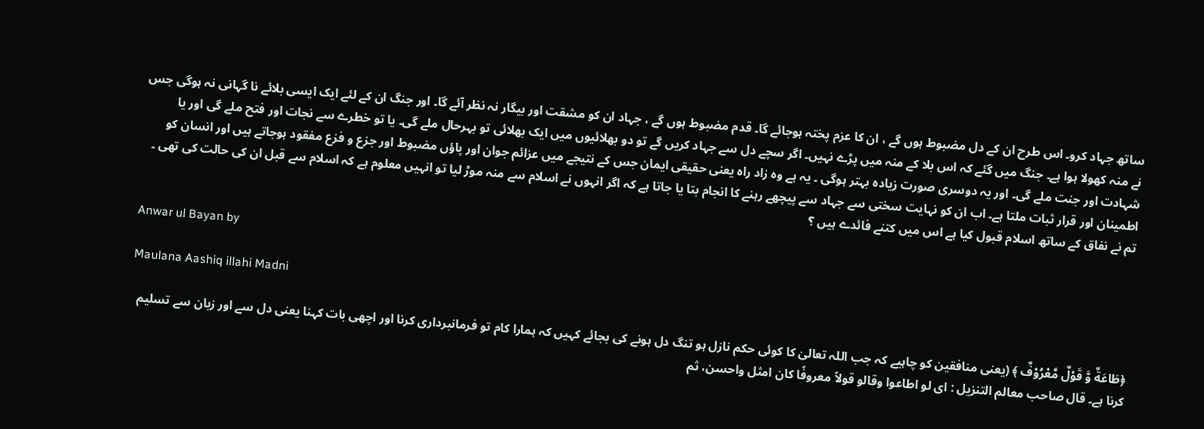ساتھ جہاد کرو۔ اس طرح ان کے دل مضبوط ہوں گے ، ان کا عزم پختہ ہوجائے گا۔ قدم مضبوط ہوں گے ، جہاد ان کو مشقت اور بیگار نہ نظر آئے گا۔ اور جنگ ان کے لئے ایک ایسی بلائے نا گہانی نہ ہوگی جس نے منہ کھولا ہوا ہے۔ جنگ میں گئے کہ اس بلا کے منہ میں پڑے نہیں۔ اگر سچے دل سے جہاد کریں گے تو دو بھلائیوں میں ایک بھلائی تو بہرحال ملے گی۔ یا تو خطرے سے نجات اور فتح ملے گی اور یا شہادت اور جنت ملے گی۔ اور یہ دوسری صورت زیادہ بہتر ہوگی ۔ یہ ہے وہ زاد راہ یعنی حقیقی ایمان جس کے نتیجے میں عزائم جوان اور پاؤں مضبوط اور جزع و فزع مفقود ہوجاتے ہیں اور انسان کو اطمینان اور قرار ثبات ملتا ہے۔ اب ان کو نہایت سختی سے جہاد سے پیچھے رہنے کا انجام بتا یا جاتا ہے کہ اگر انہوں نے اسلام سے منہ موڑ لیا تو انہیں معلوم ہے کہ اسلام سے قبل ان کی حالت کی تھی ۔ تم نے نفاق کے ساتھ اسلام قبول کیا ہے اس میں کتنے فائدے ہیں ؟

Anwar ul Bayan by

Maulana Aashiq illahi Madni

﴿طَاعَةٌ وَّ قَوْلٌ مَّعْرُوْفٌ ﴾ (یعنی منافقین کو چاہیے کہ جب اللہ تعالیٰ کا کوئی حکم نازل ہو تنگ دل ہونے کی بجائے کہیں کہ ہمارا کام تو فرمانبرداری کرنا اور اچھی بات کہنا یعنی دل سے اور زبان سے تسلیم کرنا ہے۔ قال صاحب معالم التنزیل : ای لو اطاعوا وقالو قولاً معروفًا کان امثل واحسن، ثم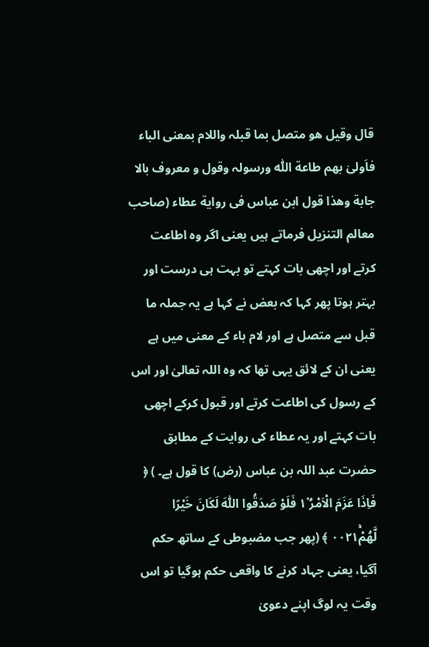قال وقیل ھو متصل بما قبلہ واللام بمعنی الباء فاَولیٰ بھم طاعة اللّٰہ ورسولہ وقول و معروف بالا جابة وھذا قول ابن عباس فی روایة عطاء (صاحب معالم التنزیل فرماتے ہیں یعنی اگر وہ اطاعت کرتے اور اچھی بات کہتے تو بہت ہی درست اور بہتر ہوتا پھر کہا کہ بعض نے کہا ہے یہ جملہ ما قبل سے متصل ہے اور لام باء کے معنی میں ہے یعنی ان کے لائق یہی تھا کہ وہ اللہ تعالیٰ اور اس کے رسول کی اطاعت کرتے اور قبول کرکے اچھی بات کہتے اور یہ عطاء کی روایت کے مطابق حضرت عبد اللہ بن عباس (رض) کا قول ہے۔ ) ﴿ فَاِذَا عَزَمَ الْاَمْرُ ١۫ فَلَوْ صَدَقُوا اللّٰهَ لَكَانَ خَيْرًا لَّهُمْۚ٠٠٢١ ﴾ (پھر جب مضبوطی کے ساتھ حکم آگیا، یعنی جہاد کرنے کا واقعی حکم ہوگیا تو اس وقت یہ لوگ اپنے دعویٰ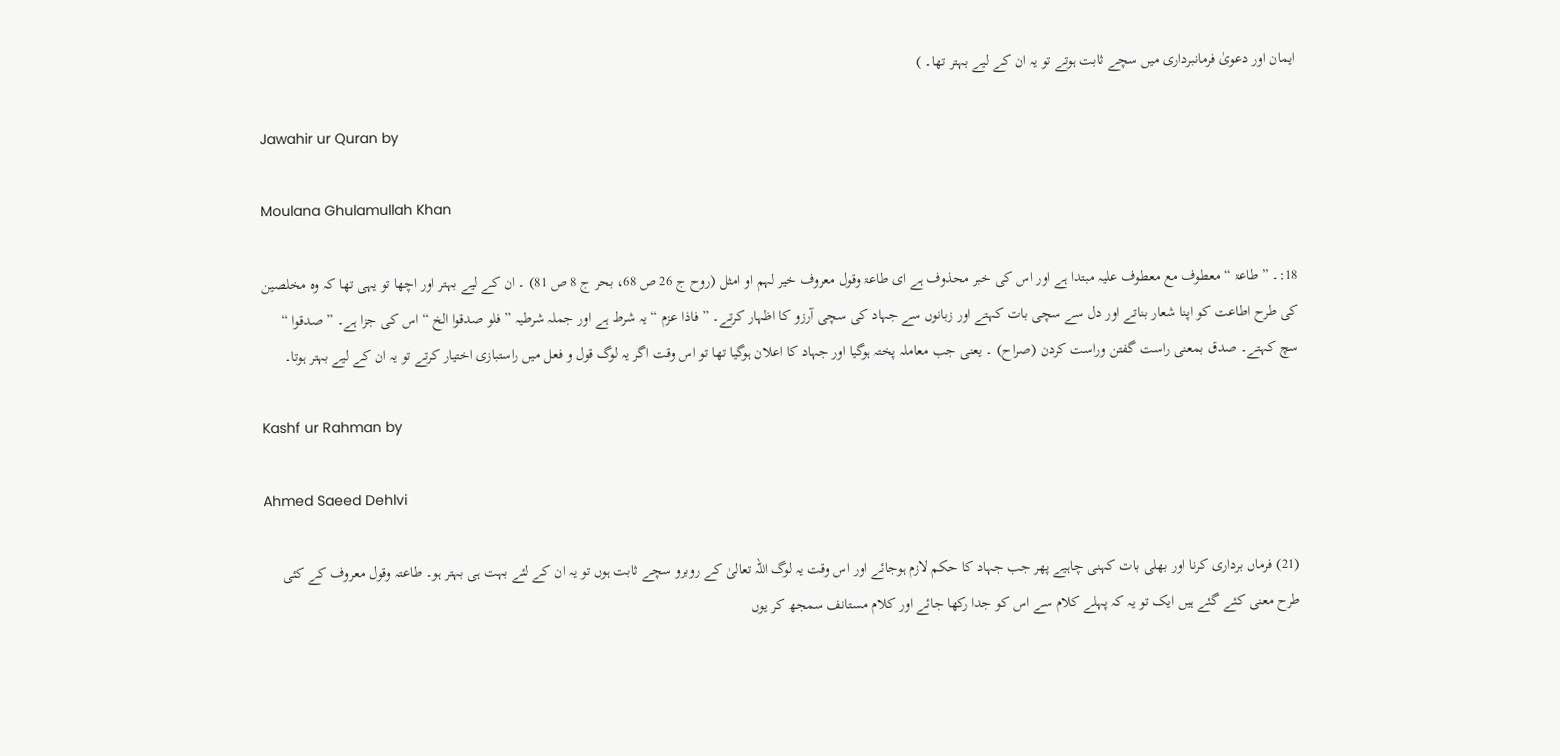ایمان اور دعویٰ فرمانبرداری میں سچے ثابت ہوتے تو یہ ان کے لیے بہتر تھا۔ )

Jawahir ur Quran by

Moulana Ghulamullah Khan

18:۔ ” طاعۃ “ معطوف مع معطوف علیہ مبتدا ہے اور اس کی خبر محذوف ہے ای طاعۃ وقول معروف خیر لہم او امثل (روح ج 26 ص 68، بحر ج 8 ص 81) ۔ ان کے لیے بہتر اور اچھا تو یہی تھا کہ وہ مخلصین کی طرح اطاعت کو اپنا شعار بناتے اور دل سے سچی بات کہتے اور زبانوں سے جہاد کی سچی آرزو کا اظہار کرتے۔ ” فاذا عزم “ یہ شرط ہے اور جملہ شرطیہ ” فلو صدقوا الخ “ اس کی جزا ہے۔ ” صدقوا “ سچ کہتے۔ صدق بمعنی راست گفتن وراست کردن (صراح) ۔ یعنی جب معاملہ پختہ ہوگیا اور جہاد کا اعلان ہوگیا تھا تو اس وقت اگر یہ لوگ قول و فعل میں راستبازی اختیار کرتے تو یہ ان کے لیے بہتر ہوتا۔

Kashf ur Rahman by

Ahmed Saeed Dehlvi

(21) فرماں برداری کرنا اور بھلی بات کہنی چاہیے پھر جب جہاد کا حکم لازم ہوجائے اور اس وقت یہ لوگ اللہ تعالیٰ کے روبرو سچے ثابت ہوں تو یہ ان کے لئے بہت ہی بہتر ہو۔ طاعتہ وقول معروف کے کئی طرح معنی کئے گئے ہیں ایک تو یہ کہ پہلے کلام سے اس کو جدا رکھا جائے اور کلام مستانف سمجھ کر یوں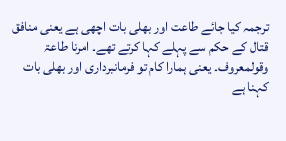ترجمہ کیا جائے طاعت اور بھلی بات اچھی ہے یعنی منافق قتال کے حکم سے پہلے کہا کرتے تھے۔ امرنا طاعۃ وقولمعروف۔ یعنی ہمارا کام تو فرمانبرداری اور بھلی بات کہنا ہے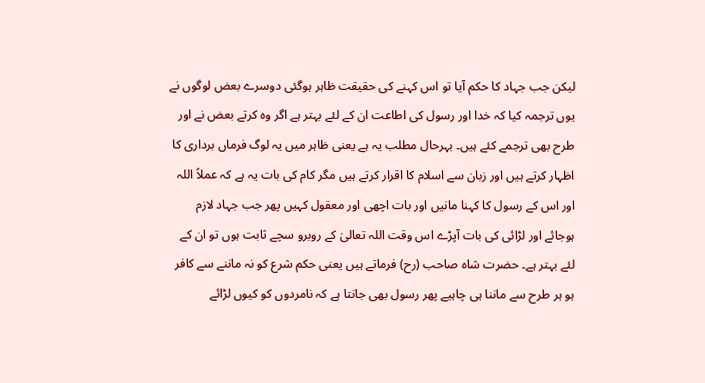لیکن جب جہاد کا حکم آیا تو اس کہنے کی حقیقت ظاہر ہوگئی دوسرے بعض لوگوں نے یوں ترجمہ کیا کہ خدا اور رسول کی اطاعت ان کے لئے بہتر ہے اگر وہ کرتے بعض نے اور طرح بھی ترجمے کئے ہیں۔ بہرحال مطلب یہ ہے یعنی ظاہر میں یہ لوگ فرماں برداری کا اظہار کرتے ہیں اور زبان سے اسلام کا اقرار کرتے ہیں مگر کام کی بات یہ ہے کہ عملاً اللہ اور اس کے رسول کا کہنا مانیں اور بات اچھی اور معقول کہیں پھر جب جہاد لازم ہوجائے اور لڑائی کی بات آپڑے اس وقت اللہ تعالیٰ کے روبرو سچے ثابت ہوں تو ان کے لئے بہتر ہے۔ حضرت شاہ صاحب (رح) فرماتے ہیں یعنی حکم شرع کو نہ ماننے سے کافر ہو ہر طرح سے ماننا ہی چاہیے پھر رسول بھی جانتا ہے کہ نامردوں کو کیوں لڑائے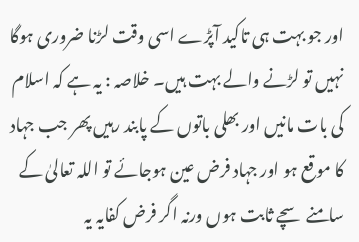اور جو بہت ہی تاکید آپڑے اسی وقت لڑنا ضروری ہوگا نہیں تو لڑنے والے بہت ہیں۔ خلاصہ : یہ ہے کہ اسلام کی بات مانیں اور بھلی باتوں کے پابند رہیں پھر جب جہاد کا موقع ہو اور جہاد فرض عین ہوجائے تو اللہ تعالیٰ کے سامنے سچے ثابت ہوں ورنہ اگر فرض کفایہ یہ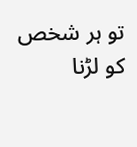تو ہر شخص کو لڑنا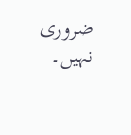ضروری نہیں۔